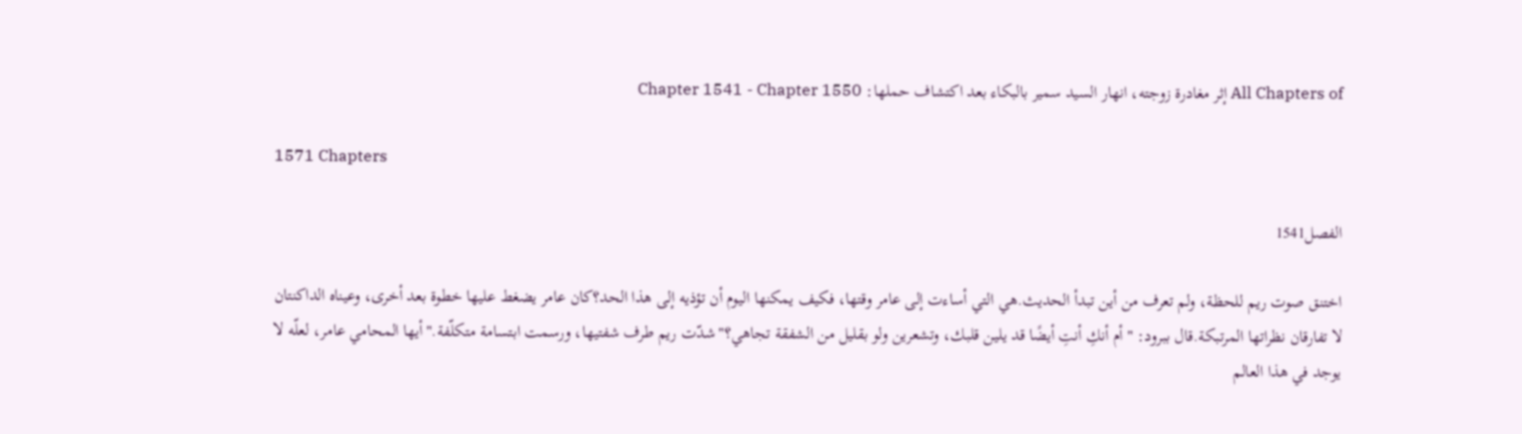All Chapters of إثر مغادرة زوجته، انهار السيد سمير بالبكاء بعد اكتشاف حملها: Chapter 1541 - Chapter 1550

1571 Chapters

الفصل1541

اختنق صوت ريم للحظة، ولم تعرف من أين تبدأ الحديث.هي التي أساءت إلى عامر وقتها، فكيف يمكنها اليوم أن تؤذيه إلى هذا الحد؟كان عامر يضغط عليها خطوة بعد أخرى، وعيناه الداكنتان لا تفارقان نظراتها المرتبكة.قال ببرود: "أم أنكِ أنتِ أيضًا قد يلين قلبك، وتشعرين ولو بقليل من الشفقة تجاهي؟"شدّت ريم طرف شفتيها، ورسمت ابتسامة متكلّفة."أيها المحامي عامر، لعلّه لا يوجد في هذا العالم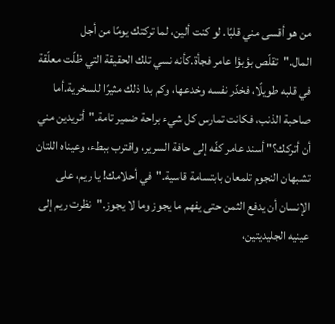من هو أقسى مني قلبًا. لو كنت ألين، لما تركتك يومًا من أجل المال."تقلّص بؤبؤا عامر فجأة.كأنه نسي تلك الحقيقة التي ظلّت معلّقة في قلبه طويلًا، فخدّر نفسه وخدعها، وكم بدا ذلك مثيرًا للسخرية.أما صاحبة الذنب، فكانت تمارس كل شيء براحة ضمير تامة."أتريدين مني أن أتركك؟" أسند عامر كفّه إلى حافة السرير، واقترب ببطء، وعيناه اللتان تشبهان النجوم تلمعان بابتسامة قاسية."في أحلامك! يا ريم، على الإنسان أن يدفع الثمن حتى يفهم ما يجوز وما لا يجوز."نظرت ريم إلى عينيه الجليديتين،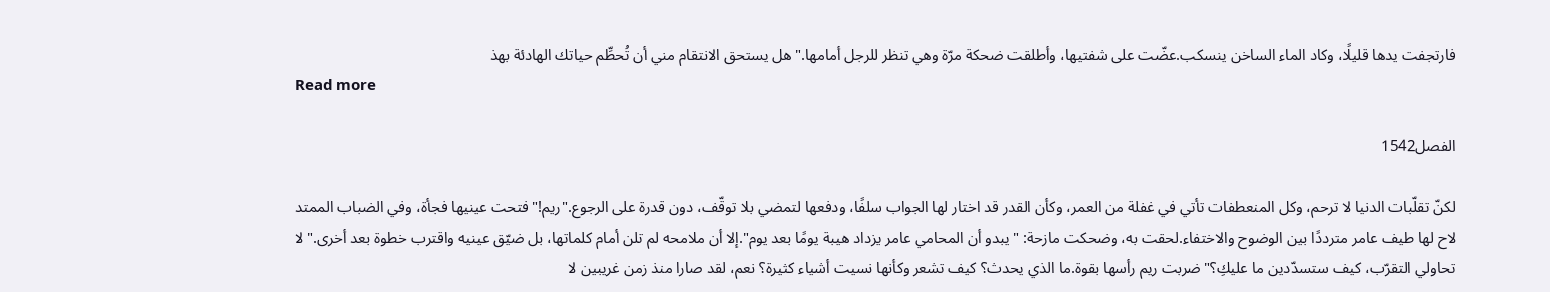فارتجفت يدها قليلًا، وكاد الماء الساخن ينسكب.عضّت على شفتيها، وأطلقت ضحكة مرّة وهي تنظر للرجل أمامها."هل يستحق الانتقام مني أن تُحطِّم حياتك الهادئة بهذ
Read more

الفصل1542

لكنّ تقلّبات الدنيا لا ترحم، وكل المنعطفات تأتي في غفلة من العمر، وكأن القدر قد اختار لها الجواب سلفًا، ودفعها لتمضي بلا توقّف، دون قدرة على الرجوع."ريم!"فتحت عينيها فجأة، وفي الضباب الممتد لاح لها طيف عامر مترددًا بين الوضوح والاختفاء.لحقت به، وضحكت مازحة: "يبدو أن المحامي عامر يزداد هيبة يومًا بعد يوم".إلا أن ملامحه لم تلن أمام كلماتها، بل ضيّق عينيه واقترب خطوة بعد أخرى."لا تحاولي التقرّب، كيف ستسدّدين ما عليكِ؟"ضربت ريم رأسها بقوة.ما الذي يحدث؟ كيف تشعر وكأنها نسيت أشياء كثيرة؟ نعم، لقد صارا منذ زمن غريبين لا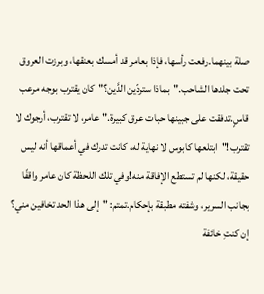صلة بينهما.رفعت رأسها، فإذا بعامر قد أمسك بعنقها، وبرزت العروق تحت جلدها الشاحب."بماذا ستردّين الدَّين؟"كان يقترب بوجه مرعب قاسٍ.تدفقت على جبينها حبات عرق كبيرة."عامر، لا تقترب، أرجوك لا تقترب!"ابتلعها كابوس لا نهاية له، كانت تدرك في أعماقها أنه ليس حقيقة، لكنها لم تستطع الإفاقة منه!وفي تلك اللحظة كان عامر واقفًا بجانب السرير، وشفته مطبقة بإحكام.تمتم: "إلى هذا الحد تخافين مني؟ إن كنتِ خائفة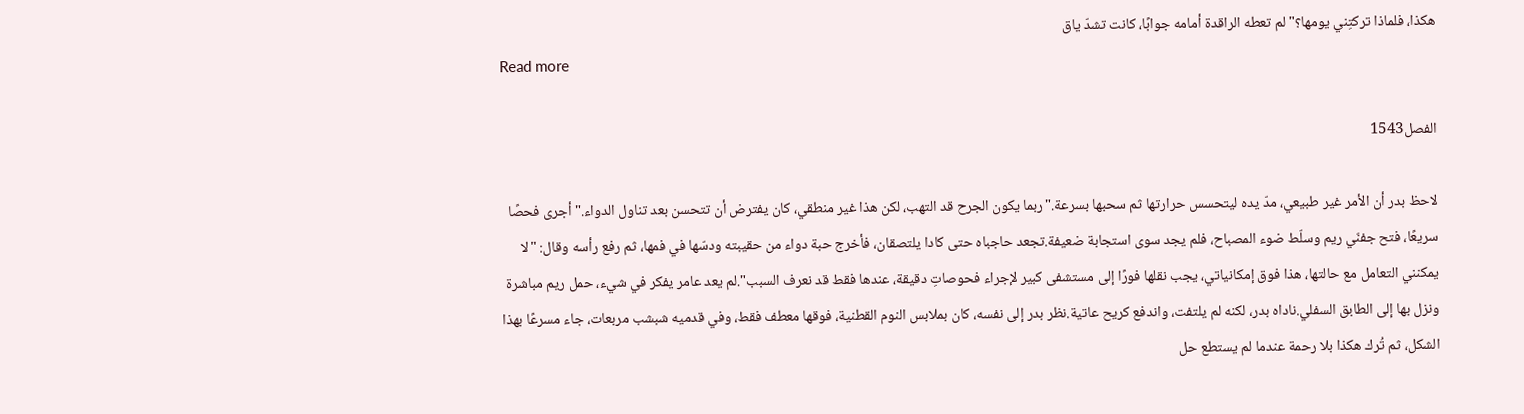هكذا، فلماذا تركتِني يومها؟"لم تعطه الراقدة أمامه جوابًا، كانت تشدّ ياق
Read more

الفصل1543

لاحظ بدر أن الأمر غير طبيعي، مدّ يده ليتحسس حرارتها ثم سحبها بسرعة."ربما يكون الجرح قد التهب، لكن هذا غير منطقي، كان يفترض أن تتحسن بعد تناول الدواء."أجرى فحصًا سريعًا، فتح جفنَي ريم وسلّط ضوء المصباح، فلم يجد سوى استجابة ضعيفة.تجعد حاجباه حتى كادا يلتصقان، فأخرج حبة دواء من حقيبته ودسّها في فمها، ثم رفع رأسه وقال: "لا يمكنني التعامل مع حالتها، هذا فوق إمكانياتي، يجب نقلها فورًا إلى مستشفى كبير لإجراء فحوصاتِ دقيقة، عندها فقط قد نعرف السبب".لم يعد عامر يفكر في شيء، حمل ريم مباشرة ونزل بها إلى الطابق السفلي.ناداه بدر، لكنه لم يلتفت، واندفع كريح عاتية.نظر بدر إلى نفسه، كان بملابس النوم القطنية، فوقها معطف فقط، وفي قدميه شبشب مربعات، جاء مسرعًا بهذا الشكل، ثم تُرك هكذا بلا رحمة عندما لم يستطع حل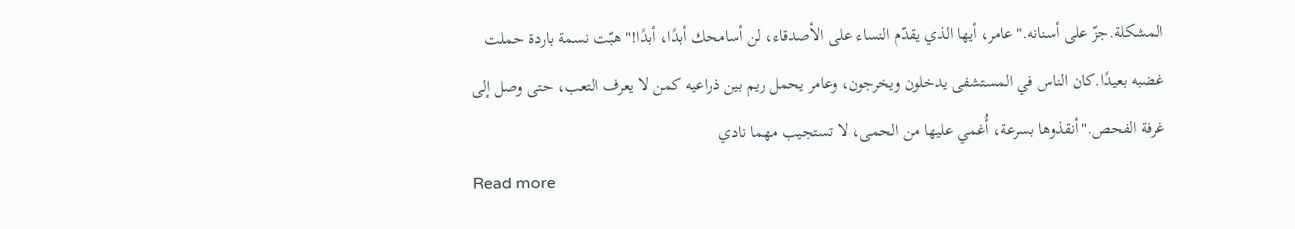المشكلة.جزّ على أسنانه."عامر، أيها الذي يقدّم النساء على الأصدقاء، لن أسامحك أبدًا، أبدًا!"هبّت نسمة باردة حملت غضبه بعيدًا.كان الناس في المستشفى يدخلون ويخرجون، وعامر يحمل ريم بين ذراعيه كمن لا يعرف التعب، حتى وصل إلى غرفة الفحص."أنقذوها بسرعة، أُغمي عليها من الحمى، لا تستجيب مهما نادي
Read more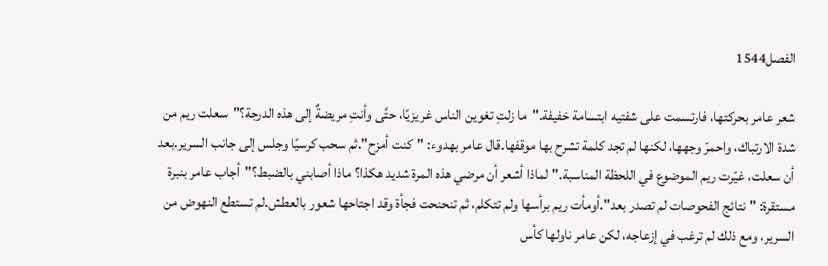الفصل1544

شعر عامر بحركتها، فارتسمت على شفتيه ابتسامة خفيفة."ما زلتِ تغوين الناس غريزيًا، حتَّى وأنتِ مريضةٌ إلى هذه الدرجة؟"سعلت ريم من شدة الارتباك، واحمرّ وجهها، لكنها لم تجد كلمة تشرح بها موقفها.قال عامر بهدوء: "كنت أمزح".ثم سحب كرسيًا وجلس إلى جانب السرير.بعد أن سعلت، غيّرت ريم الموضوع في اللحظة المناسبة."لماذا أشعر أن مرضي هذه المرة شديد هكذا؟ ماذا أصابني بالضبط؟"أجاب عامر بنبرة مستقرة: "نتائج الفحوصات لم تصدر بعد".أومأت ريم برأسها ولم تتكلم، ثم تنحنحت فجأة وقد اجتاحها شعور بالعطش.لم تستطع النهوض من السرير، ومع ذلك لم ترغب في إزعاجه، لكن عامر ناولها كأس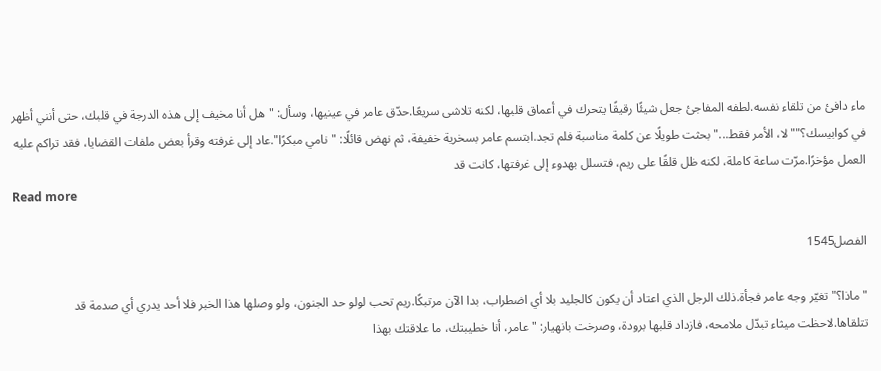ماء دافئ من تلقاء نفسه.لطفه المفاجئ جعل شيئًا رقيقًا يتحرك في أعماق قلبها، لكنه تلاشى سريعًا.حدّق عامر في عينيها، وسأل: "هل أنا مخيف إلى هذه الدرجة في قلبك، حتى أنني أظهر في كوابيسك؟""لا، الأمر فقط..." بحثت طويلًا عن كلمة مناسبة فلم تجد.ابتسم عامر بسخرية خفيفة، ثم نهض قائلًا: "نامي مبكرًا".عاد إلى غرفته وقرأ بعض ملفات القضايا، فقد تراكم عليه العمل مؤخرًا.مرّت ساعة كاملة، لكنه ظل قلقًا على ريم، فتسلل بهدوء إلى غرفتها، كانت قد
Read more

الفصل1545

"ماذا؟"تغيّر وجه عامر فجأة.ذلك الرجل الذي اعتاد أن يكون كالجليد بلا أي اضطراب، بدا الآن مرتبكًا.ريم تحب لولو حد الجنون، ولو وصلها هذا الخبر فلا أحد يدري أي صدمة قد تتلقاها.لاحظت ميثاء تبدّل ملامحه، فازداد قلبها برودة، وصرخت بانهيار: "عامر، أنا خطيبتك، ما علاقتك بهذا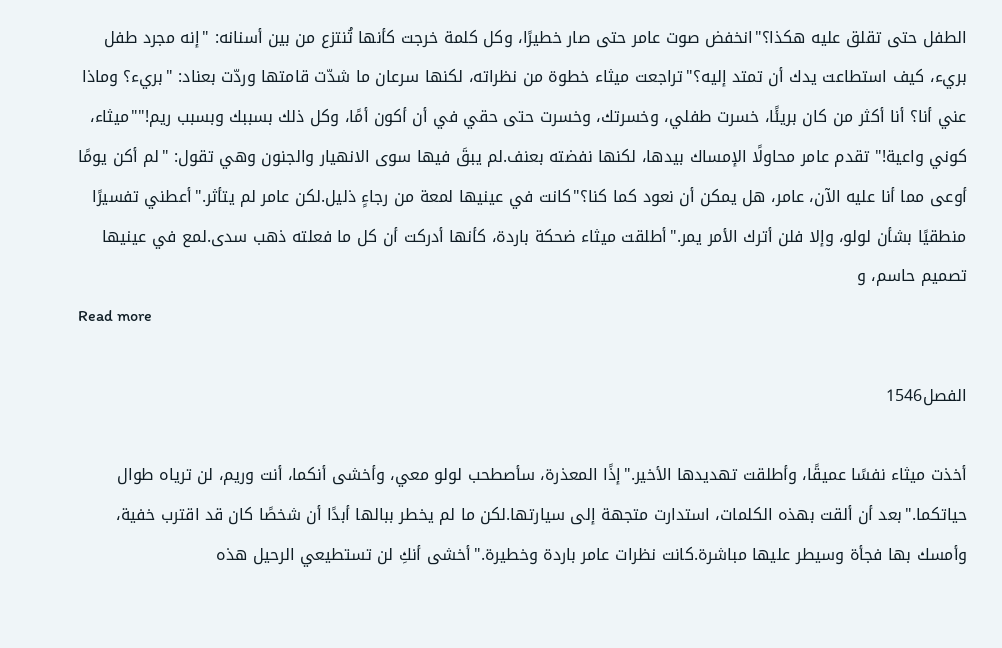الطفل حتى تقلق عليه هكذا؟"انخفض صوت عامر حتى صار خطيرًا، وكل كلمة خرجت كأنها تُنتزع من بين أسنانه: "إنه مجرد طفل بريء، كيف استطاعت يدك أن تمتد إليه؟"تراجعت ميثاء خطوة من نظراته، لكنها سرعان ما شدّت قامتها وردّت بعناد: "بريء؟ وماذا عني أنا؟ أنا أكثر من كان بريئًا، خسرت طفلي، وخسرتك، وخسرت حتى حقي في أن أكون أمًا، وكل ذلك بسببك وبسبب ريم!""ميثاء، كوني واعية!" تقدم عامر محاولًا الإمساك بيدها، لكنها نفضته بعنف.لم يبقَ فيها سوى الانهيار والجنون وهي تقول: "لم أكن يومًا أوعى مما أنا عليه الآن، عامر، هل يمكن أن نعود كما كنا؟"كانت في عينيها لمعة من رجاءٍ ذليل.لكن عامر لم يتأثر."أعطني تفسيرًا منطقيًا بشأن لولو، وإلا فلن أترك الأمر يمر."أطلقت ميثاء ضحكة باردة، كأنها أدركت أن كل ما فعلته ذهب سدى.لمع في عينيها تصميم حاسم، و
Read more

الفصل1546

أخذت ميثاء نفسًا عميقًا، وأطلقت تهديدها الأخير."إذًا المعذرة، سأصطحب لولو معي، وأخشى أنكما، أنت وريم، لن ترياه طوال حياتكما."بعد أن ألقت بهذه الكلمات، استدارت متجهة إلى سيارتها.لكن ما لم يخطر ببالها أبدًا أن شخصًا كان قد اقترب خفية، وأمسك بها فجأة وسيطر عليها مباشرة.كانت نظرات عامر باردة وخطيرة."أخشى أنكِ لن تستطيعي الرحيل هذه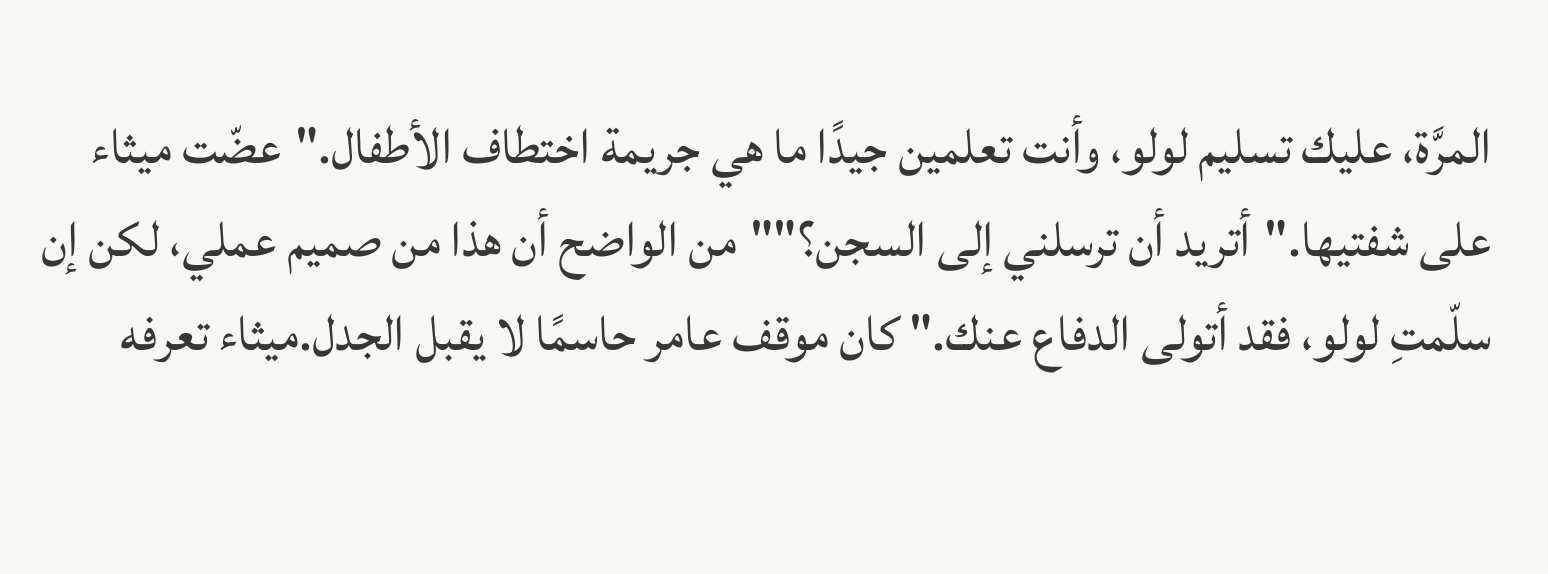المرَّة، عليك تسليم لولو، وأنت تعلمين جيدًا ما هي جريمة اختطاف الأطفال."عضّت ميثاء على شفتيها."أتريد أن ترسلني إلى السجن؟""من الواضح أن هذا من صميم عملي، لكن إن سلّمتِ لولو، فقد أتولى الدفاع عنك." كان موقف عامر حاسمًا لا يقبل الجدل.ميثاء تعرفه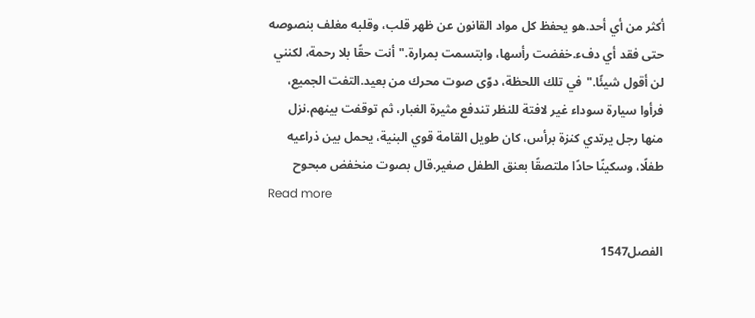أكثر من أي أحد.هو يحفظ كل مواد القانون عن ظهر قلب، وقلبه مغلف بنصوصه حتى فقد أي دفء.خفضت رأسها، وابتسمت بمرارة."أنت حقًا بلا رحمة، لكنني لن أقول شيئًا."في تلك اللحظة، دوّى صوت محرك من بعيد.التفت الجميع، فرأوا سيارة سوداء غير لافتة للنظر تندفع مثيرة الغبار، ثم توقفت بينهم.نزل منها رجل يرتدي كنزة برأس، كان طويل القامة قوي البنية، يحمل بين ذراعيه طفلًا، وسكينًا حادًا ملتصقًا بعنق الطفل صغير.قال بصوت منخفض مبحوح
Read more

الفصل1547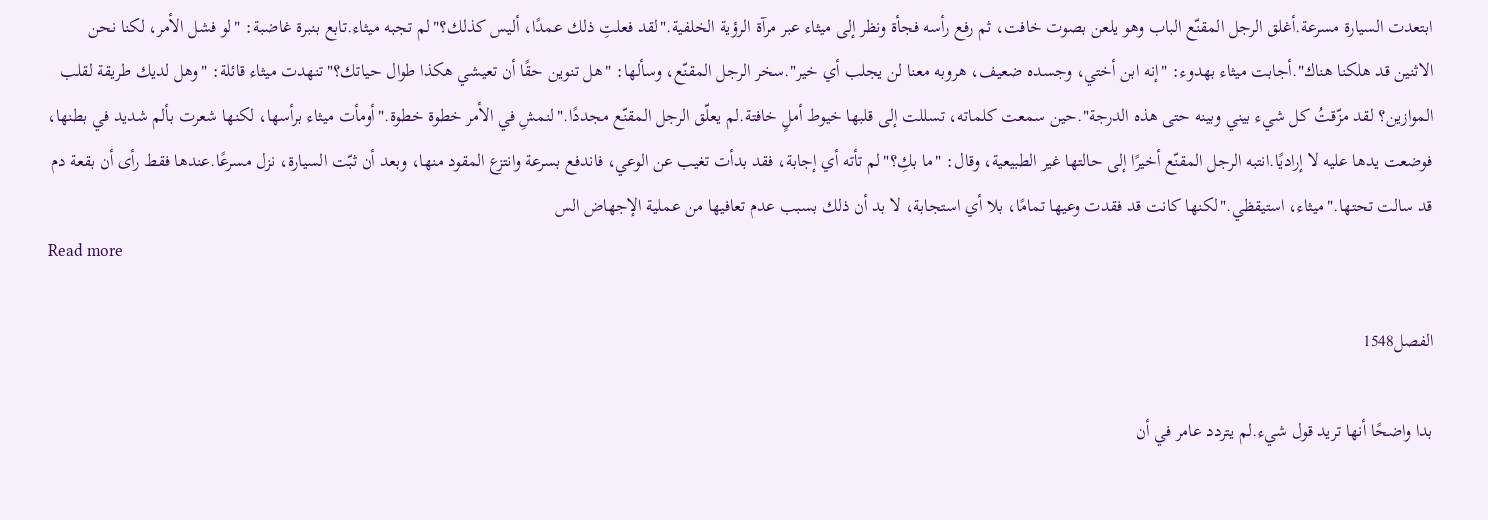ابتعدت السيارة مسرعة.أغلق الرجل المقنّع الباب وهو يلعن بصوت خافت، ثم رفع رأسه فجأة ونظر إلى ميثاء عبر مرآة الرؤية الخلفية."لقد فعلتِ ذلك عمدًا، أليس كذلك؟"لم تجبه ميثاء.تابع بنبرة غاضبة: "لو فشل الأمر، لكنا نحن الاثنين قد هلكنا هناك".أجابت ميثاء بهدوء: "إنه ابن أختي، وجسده ضعيف، هروبه معنا لن يجلب أي خير".سخر الرجل المقنّع، وسألها: "هل تنوين حقًا أن تعيشي هكذا طوال حياتك؟"تنهدت ميثاء قائلة: "وهل لديك طريقة لقلب الموازين؟ لقد مزّقتُ كل شيء بيني وبينه حتى هذه الدرجة".حين سمعت كلماته، تسللت إلى قلبها خيوط أملٍ خافتة.لم يعلّق الرجل المقنّع مجددًا."لنمشِ في الأمر خطوة خطوة."أومأت ميثاء برأسها، لكنها شعرت بألم شديد في بطنها، فوضعت يدها عليه لا إراديًا.انتبه الرجل المقنّع أخيرًا إلى حالتها غير الطبيعية، وقال: "ما بكِ؟"لم تأته أي إجابة، فقد بدأت تغيب عن الوعي، فاندفع بسرعة وانتزع المقود منها، وبعد أن ثبّت السيارة، نزل مسرعًا.عندها فقط رأى أن بقعة دم قد سالت تحتها."ميثاء، استيقظي."لكنها كانت قد فقدت وعيها تمامًا، بلا أي استجابة، لا بد أن ذلك بسبب عدم تعافيها من عملية الإجهاض الس
Read more

الفصل1548

بدا واضحًا أنها تريد قول شيء.لم يتردد عامر في أن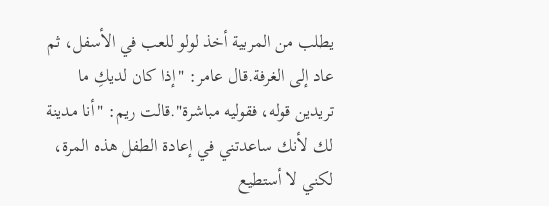يطلب من المربية أخذ لولو للعب في الأسفل، ثم عاد إلى الغرفة.قال عامر: "إذا كان لديكِ ما تريدين قوله، فقوليه مباشرة".قالت ريم: "أنا مدينة لك لأنك ساعدتني في إعادة الطفل هذه المرة، لكني لا أستطيع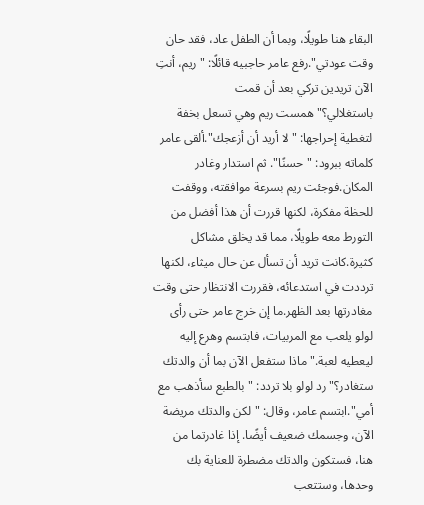البقاء هنا طويلًا، وبما أن الطفل عاد، فقد حان وقت عودتي".رفع عامر حاجبيه قائلًا: "ريم، أنتِ الآن تريدين تركي بعد أن قمت باستغلالي؟"همست ريم وهي تسعل بخفة لتغطية إحراجها: "لا أريد أن أزعجك".ألقى عامر كلماته ببرود: "حسنًا". ثم استدار وغادر المكان.فوجئت ريم بسرعة موافقته، ووقفت للحظة مفكرة، لكنها قررت أن هذا أفضل من التورط معه طويلًا، مما قد يخلق مشاكل كثيرة.كانت تريد أن تسأل عن حال ميثاء، لكنها ترددت في استدعائه، فقررت الانتظار حتى وقت مغادرتها بعد الظهر.ما إن خرج عامر حتى رأى لولو يلعب مع المربيات، فابتسم وهرع إليه ليعطيه لعبة."ماذا ستفعل الآن بما أن والدتك ستغادر؟"رد لولو بلا تردد: "بالطبع سأذهب مع أمي".ابتسم عامر، وقال: "لكن والدتك مريضة الآن، وجسمك ضعيف أيضًا. إذا غادرتما من هنا، فستكون والدتك مضطرة للعناية بك وحدها، وستتعب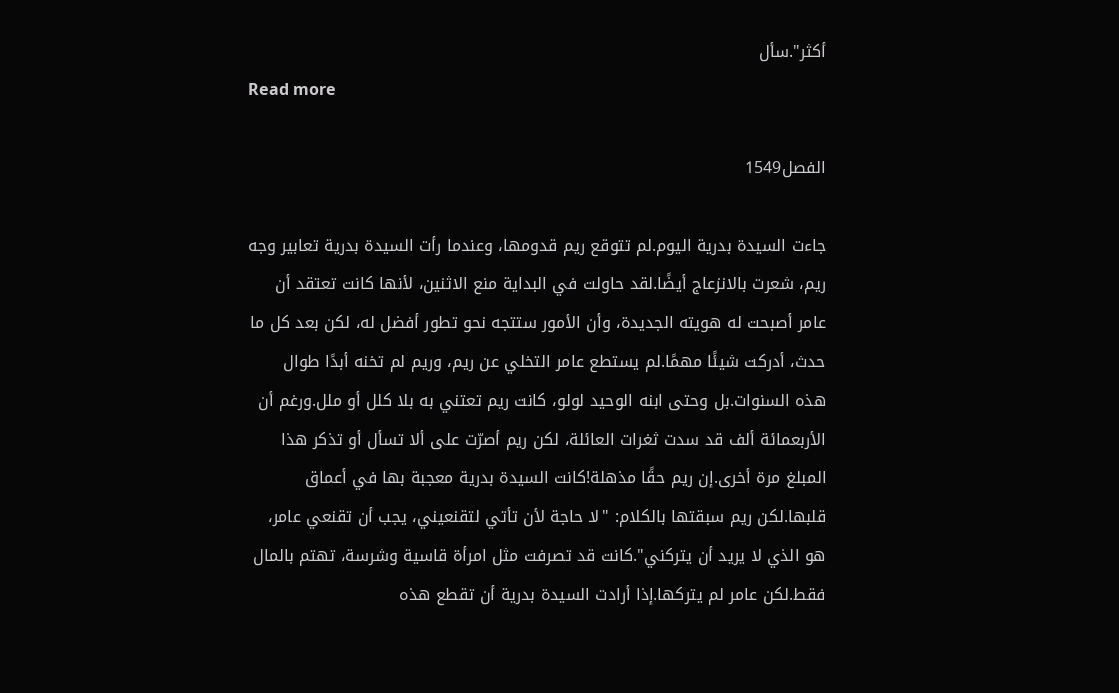أكثر".سأل
Read more

الفصل1549

جاءت السيدة بدرية اليوم.لم تتوقع ريم قدومها، وعندما رأت السيدة بدرية تعابير وجه ريم، شعرت بالانزعاج أيضًا.لقد حاولت في البداية منع الاثنين، لأنها كانت تعتقد أن عامر أصبحت له هويته الجديدة، وأن الأمور ستتجه نحو تطور أفضل له، لكن بعد كل ما حدث، أدركت شيئًا مهمًا.لم يستطع عامر التخلي عن ريم، وريم لم تخنه أبدًا طوال هذه السنوات.بل وحتى ابنه الوحيد لولو، كانت ريم تعتني به بلا كلل أو ملل.ورغم أن الأربعمائة ألف قد سدت ثغرات العائلة، لكن ريم أصرّت على ألا تسأل أو تذكر هذا المبلغ مرة أخرى.إن ريم حقًا مذهلة!كانت السيدة بدرية معجبة بها في أعماق قلبها.لكن ريم سبقتها بالكلام: "لا حاجة لأن تأتي لتقنعيني، يجب أن تقنعي عامر، هو الذي لا يريد أن يتركني".كانت قد تصرفت مثل امرأة قاسية وشرسة، تهتم بالمال فقط.لكن عامر لم يتركها.إذا أرادت السيدة بدرية أن تقطع هذه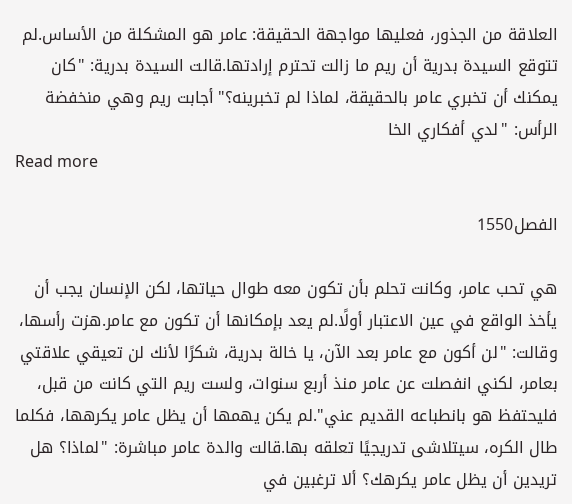العلاقة من الجذور، فعليها مواجهة الحقيقة: عامر هو المشكلة من الأساس.لم تتوقع السيدة بدرية أن ريم ما زالت تحترم إرادتها.قالت السيدة بدرية: "كان يمكنك أن تخبري عامر بالحقيقة، لماذا لم تخبرينه؟"أجابت ريم وهي منخفضة الرأس: "لدي أفكاري الخا
Read more

الفصل1550

هي تحب عامر، وكانت تحلم بأن تكون معه طوال حياتها، لكن الإنسان يجب أن يأخذ الواقع في عين الاعتبار أولًا.لم يعد بإمكانها أن تكون مع عامر.هزت رأسها، وقالت: "لن أكون مع عامر بعد الآن، يا خالة بدرية، شكرًا لأنك لن تعيقي علاقتي بعامر، لكني انفصلت عن عامر منذ أربع سنوات، ولست ريم التي كانت من قبل، فليحتفظ هو بانطباعه القديم عني".لم يكن يهمها أن يظل عامر يكرهها، فكلما طال الكره، سيتلاشى تدريجيًا تعلقه بها.قالت والدة عامر مباشرة: "لماذا؟ هل تريدين أن يظل عامر يكرهك؟ ألا ترغبين في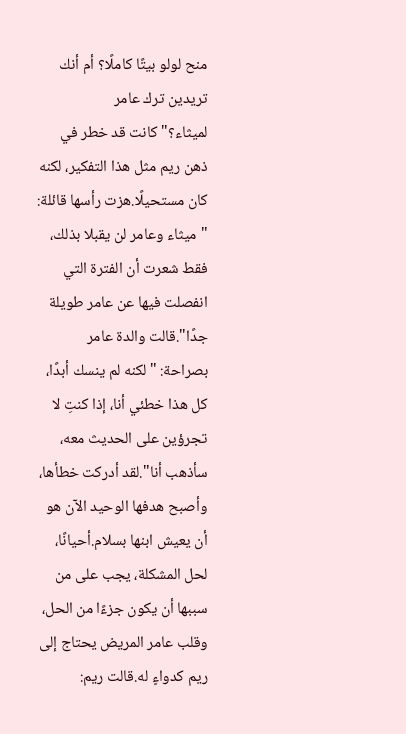منح لولو بيتًا كاملًا؟ أم أنك تريدين ترك عامر لميثاء؟"كانت قد خطر في ذهن ريم مثل هذا التفكير، لكنه كان مستحيلًا.هزت رأسها قائلة: "ميثاء وعامر لن يقبلا بذلك، فقط شعرت أن الفترة التي انفصلت فيها عن عامر طويلة جدًا".قالت والدة عامر بصراحة: "لكنه لم ينسك أبدًا، كل هذا خطئي أنا، إذا كنتِ لا تجرؤين على الحديث معه، سأذهب أنا".لقد أدركت خطأها، وأصبح هدفها الوحيد الآن هو أن يعيش ابنها بسلام.أحيانًا، لحل المشكلة، يجب على من سببها أن يكون جزءًا من الحل، وقلب عامر المريض يحتاج إلى ريم كدواءٍ له.قالت ريم: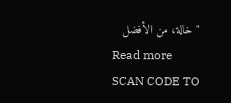"خالة، من الأفضل
Read more
SCAN CODE TO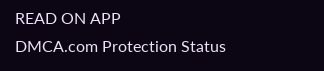READ ON APP
DMCA.com Protection Status